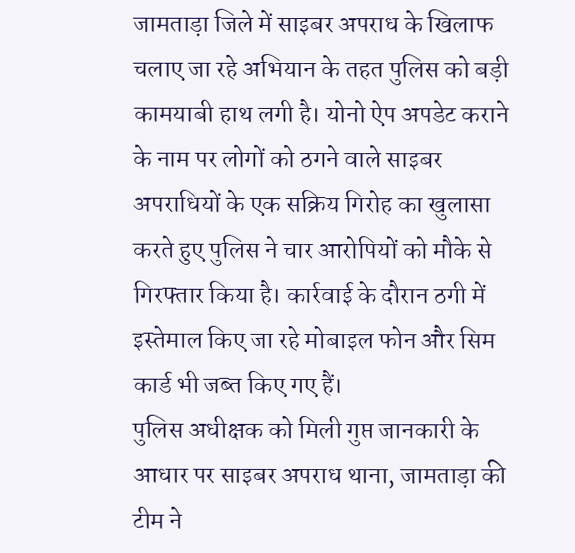जामताड़ा जिले में साइबर अपराध के खिलाफ चलाए जा रहे अभियान के तहत पुलिस को बड़ी कामयाबी हाथ लगी है। योनो ऐप अपडेट कराने के नाम पर लोगों को ठगने वाले साइबर अपराधियों के एक सक्रिय गिरोह का खुलासा करते हुए पुलिस ने चार आरोपियों को मौके से गिरफ्तार किया है। कार्रवाई के दौरान ठगी में इस्तेमाल किए जा रहे मोबाइल फोन और सिम कार्ड भी जब्त किए गए हैं।
पुलिस अधीक्षक को मिली गुप्त जानकारी के आधार पर साइबर अपराध थाना, जामताड़ा की टीम ने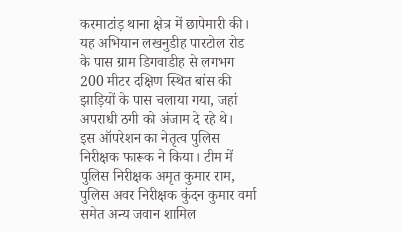करमाटांड़ थाना क्षेत्र में छापेमारी की। यह अभियान लखनुडीह पारटोल रोड के पास ग्राम डिगवाडीह से लगभग 200 मीटर दक्षिण स्थित बांस की झाड़ियों के पास चलाया गया, जहां अपराधी ठगी को अंजाम दे रहे थे।
इस ऑपरेशन का नेतृत्व पुलिस निरीक्षक फारूक ने किया। टीम में पुलिस निरीक्षक अमृत कुमार राम, पुलिस अवर निरीक्षक कुंदन कुमार वर्मा समेत अन्य जवान शामिल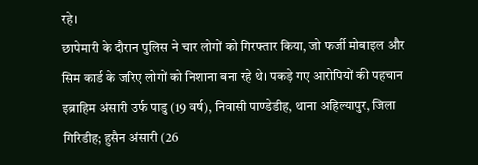रहे।
छापेमारी के दौरान पुलिस ने चार लोगों को गिरफ्तार किया, जो फर्जी मोबाइल और सिम कार्ड के जरिए लोगों को निशाना बना रहे थे। पकड़े गए आरोपियों की पहचान इब्राहिम अंसारी उर्फ पाडु (19 वर्ष), निवासी पाण्डेडीह, थाना अहिल्यापुर, जिला गिरिडीह; हुसैन अंसारी (26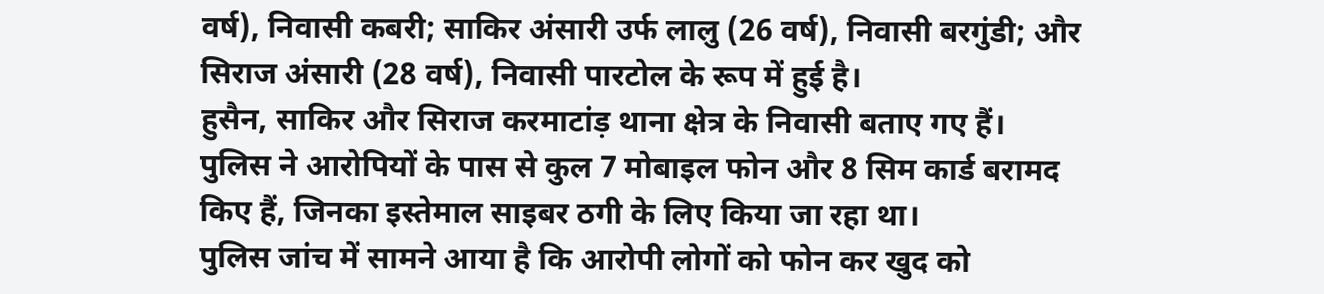वर्ष), निवासी कबरी; साकिर अंसारी उर्फ लालु (26 वर्ष), निवासी बरगुंडी; और सिराज अंसारी (28 वर्ष), निवासी पारटोल के रूप में हुई है।
हुसैन, साकिर और सिराज करमाटांड़ थाना क्षेत्र के निवासी बताए गए हैं।
पुलिस ने आरोपियों के पास से कुल 7 मोबाइल फोन और 8 सिम कार्ड बरामद किए हैं, जिनका इस्तेमाल साइबर ठगी के लिए किया जा रहा था।
पुलिस जांच में सामने आया है कि आरोपी लोगों को फोन कर खुद को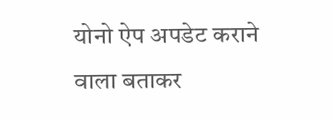योनो ऐप अपडेट कराने वाला बताकर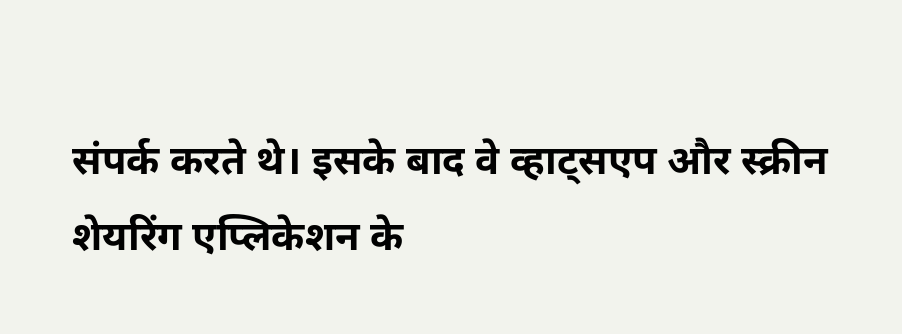संपर्क करते थे। इसके बाद वे व्हाट्सएप और स्क्रीन शेयरिंग एप्लिकेशन के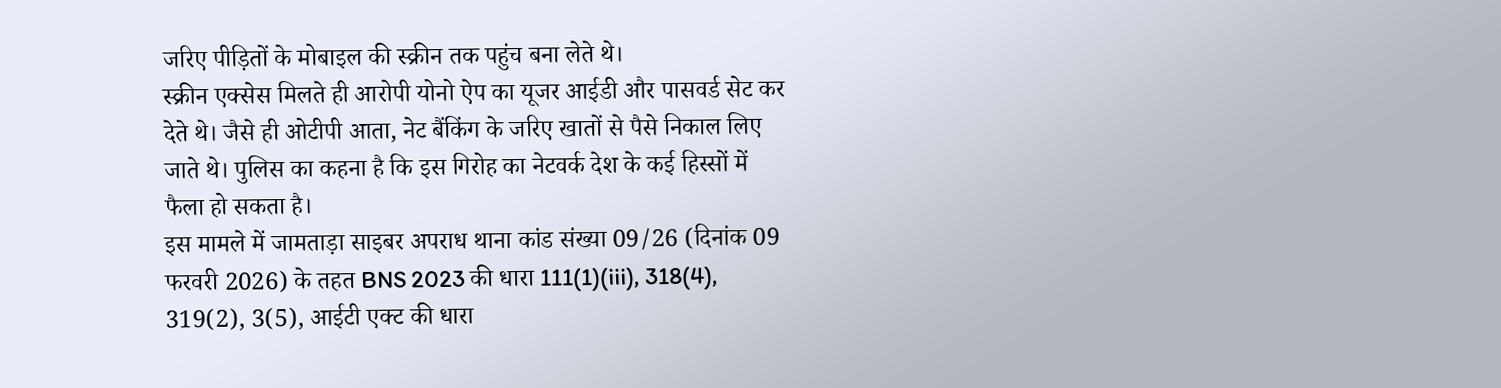जरिए पीड़ितों के मोबाइल की स्क्रीन तक पहुंच बना लेते थे।
स्क्रीन एक्सेस मिलते ही आरोपी योनो ऐप का यूजर आईडी और पासवर्ड सेट कर देते थे। जैसे ही ओटीपी आता, नेट बैंकिंग के जरिए खातों से पैसे निकाल लिए जाते थे। पुलिस का कहना है कि इस गिरोह का नेटवर्क देश के कई हिस्सों में फैला हो सकता है।
इस मामले में जामताड़ा साइबर अपराध थाना कांड संख्या 09/26 (दिनांक 09 फरवरी 2026) के तहत BNS 2023 की धारा 111(1)(iii), 318(4), 319(2), 3(5), आईटी एक्ट की धारा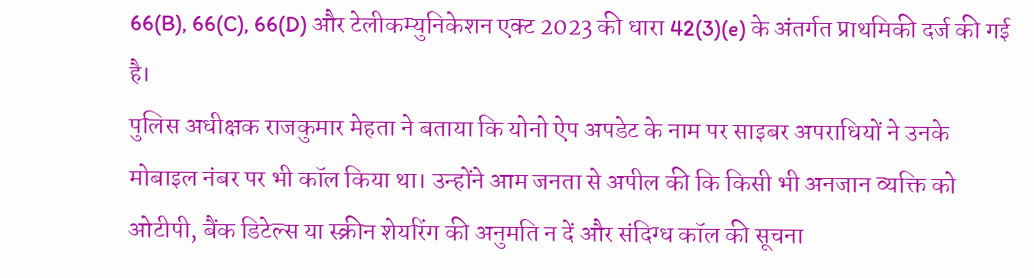66(B), 66(C), 66(D) और टेलीकम्युनिकेशन एक्ट 2023 की धारा 42(3)(e) के अंतर्गत प्राथमिकी दर्ज की गई है।
पुलिस अधीक्षक राजकुमार मेहता ने बताया कि योनो ऐप अपडेट के नाम पर साइबर अपराधियों ने उनके मोबाइल नंबर पर भी कॉल किया था। उन्होंने आम जनता से अपील की कि किसी भी अनजान व्यक्ति को ओटीपी, बैंक डिटेल्स या स्क्रीन शेयरिंग की अनुमति न दें और संदिग्ध कॉल की सूचना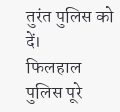तुरंत पुलिस को दें।
फिलहाल पुलिस पूरे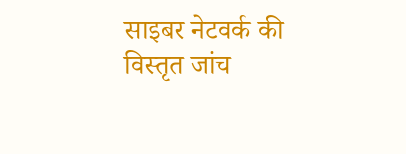साइबर नेटवर्क की विस्तृत जांच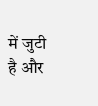में जुटी है और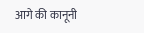आगे की कानूनी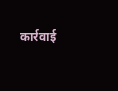कार्रवाई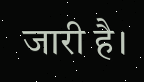जारी है।